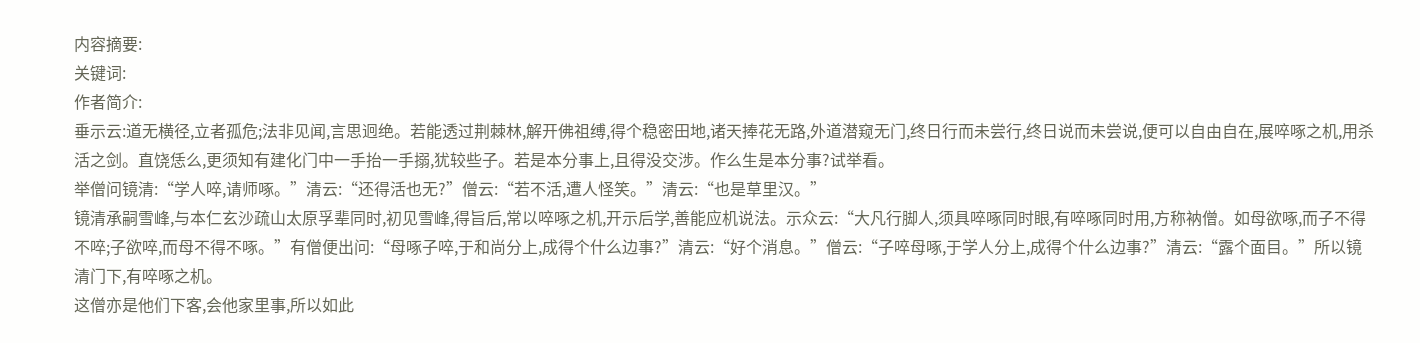内容摘要:
关键词:
作者简介:
垂示云:道无横径,立者孤危;法非见闻,言思迥绝。若能透过荆棘林,解开佛祖缚,得个稳密田地,诸天捧花无路,外道潜窥无门,终日行而未尝行,终日说而未尝说,便可以自由自在,展啐啄之机,用杀活之剑。直饶恁么,更须知有建化门中一手抬一手搦,犹较些子。若是本分事上,且得没交涉。作么生是本分事?试举看。
举僧问镜清:“学人啐,请师啄。”清云:“还得活也无?”僧云:“若不活,遭人怪笑。”清云:“也是草里汉。”
镜清承嗣雪峰,与本仁玄沙疏山太原孚辈同时,初见雪峰,得旨后,常以啐啄之机,开示后学,善能应机说法。示众云:“大凡行脚人,须具啐啄同时眼,有啐啄同时用,方称衲僧。如母欲啄,而子不得不啐;子欲啐,而母不得不啄。”有僧便出问:“母啄子啐,于和尚分上,成得个什么边事?”清云:“好个消息。”僧云:“子啐母啄,于学人分上,成得个什么边事?”清云:“露个面目。”所以镜清门下,有啐啄之机。
这僧亦是他们下客,会他家里事,所以如此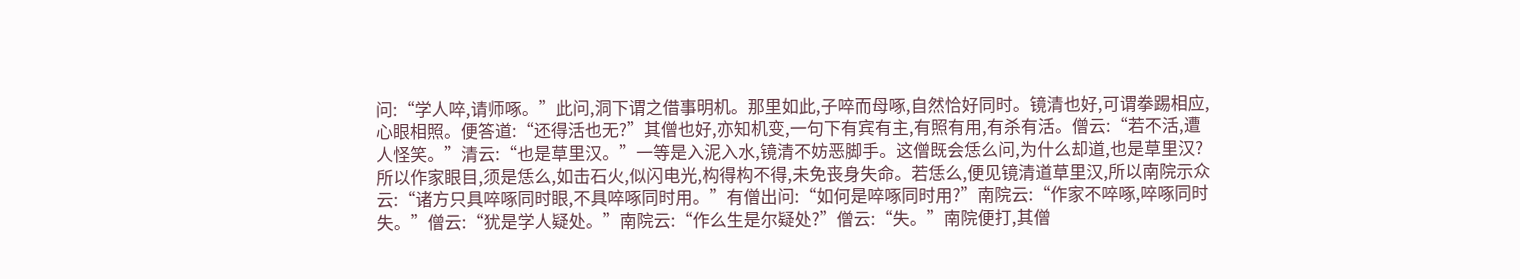问:“学人啐,请师啄。”此问,洞下谓之借事明机。那里如此,子啐而母啄,自然恰好同时。镜清也好,可谓拳踢相应,心眼相照。便答道:“还得活也无?”其僧也好,亦知机变,一句下有宾有主,有照有用,有杀有活。僧云:“若不活,遭人怪笑。”清云:“也是草里汉。”一等是入泥入水,镜清不妨恶脚手。这僧既会恁么问,为什么却道,也是草里汉?
所以作家眼目,须是恁么,如击石火,似闪电光,构得构不得,未免丧身失命。若恁么,便见镜清道草里汉,所以南院示众云:“诸方只具啐啄同时眼,不具啐啄同时用。”有僧出问:“如何是啐啄同时用?”南院云:“作家不啐啄,啐啄同时失。”僧云:“犹是学人疑处。”南院云:“作么生是尔疑处?”僧云:“失。”南院便打,其僧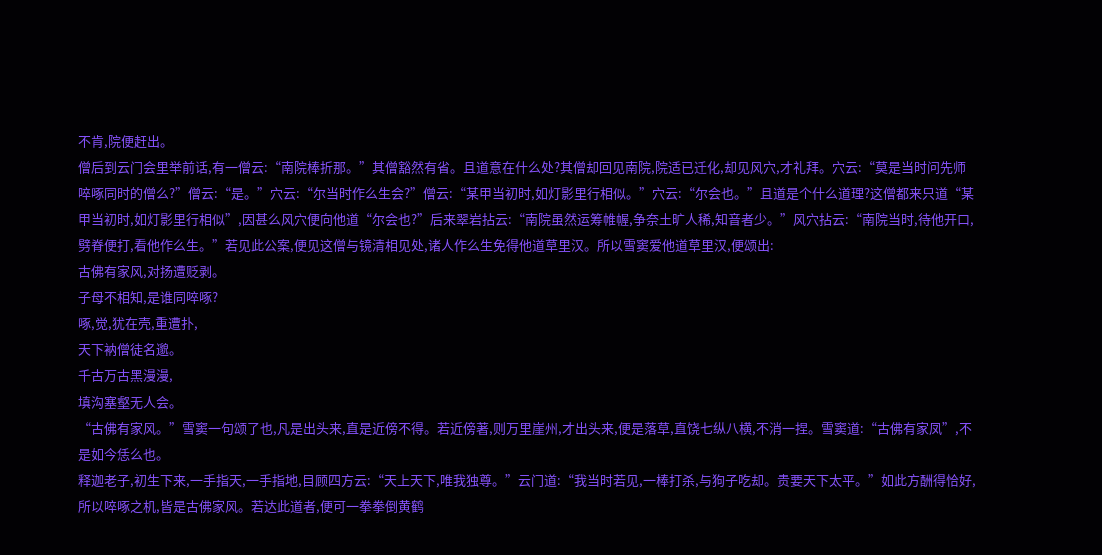不肯,院便赶出。
僧后到云门会里举前话,有一僧云:“南院棒折那。”其僧豁然有省。且道意在什么处?其僧却回见南院,院适已迁化,却见风穴,才礼拜。穴云:“莫是当时问先师啐啄同时的僧么?”僧云:“是。”穴云:“尔当时作么生会?”僧云:“某甲当初时,如灯影里行相似。”穴云:“尔会也。”且道是个什么道理?这僧都来只道“某甲当初时,如灯影里行相似”,因甚么风穴便向他道“尔会也?”后来翠岩拈云:“南院虽然运筹帷幄,争奈土旷人稀,知音者少。”风穴拈云:“南院当时,待他开口,劈脊便打,看他作么生。”若见此公案,便见这僧与镜清相见处,诸人作么生免得他道草里汉。所以雪窦爱他道草里汉,便颂出:
古佛有家风,对扬遭贬剥。
子母不相知,是谁同啐啄?
啄,觉,犹在壳,重遭扑,
天下衲僧徒名邈。
千古万古黑漫漫,
填沟塞壑无人会。
“古佛有家风。”雪窦一句颂了也,凡是出头来,直是近傍不得。若近傍著,则万里崖州,才出头来,便是落草,直饶七纵八横,不消一捏。雪窦道:“古佛有家凤”,不是如今恁么也。
释迦老子,初生下来,一手指天,一手指地,目顾四方云:“天上天下,唯我独尊。”云门道:“我当时若见,一棒打杀,与狗子吃却。贵要天下太平。”如此方酬得恰好,所以啐啄之机,皆是古佛家风。若达此道者,便可一拳拳倒黄鹤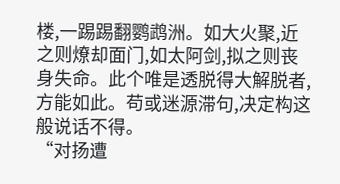楼,一踢踢翻鹦鹉洲。如大火聚,近之则燎却面门,如太阿剑,拟之则丧身失命。此个唯是透脱得大解脱者,方能如此。苟或迷源滞句,决定构这般说话不得。
“对扬遭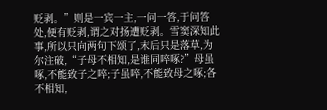贬剥。”则是一宾一主,一问一答,于问答处,便有贬剥,谓之对扬遭贬剥。雪窦深知此事,所以只向两句下颂了,末后只是落草,为尔注破,“子母不相知,是谁同啐啄?”母虽啄,不能致子之啐;子虽啐,不能致母之啄;各不相知,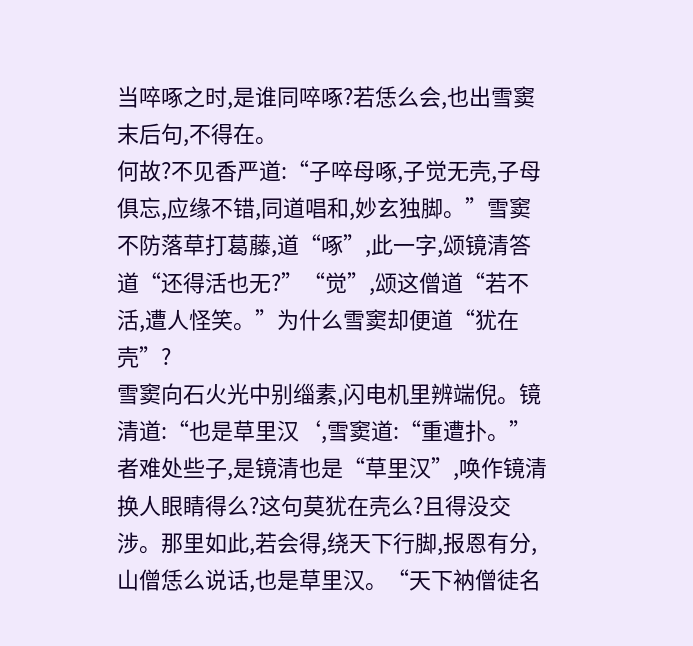当啐啄之时,是谁同啐啄?若恁么会,也出雪窦末后句,不得在。
何故?不见香严道:“子啐母啄,子觉无壳,子母俱忘,应缘不错,同道唱和,妙玄独脚。”雪窦不防落草打葛藤,道“啄”,此一字,颂镜清答道“还得活也无?”“觉”,颂这僧道“若不活,遭人怪笑。”为什么雪窦却便道“犹在壳”?
雪窦向石火光中别缁素,闪电机里辨端倪。镜清道:“也是草里汉‘,雪窦道:“重遭扑。”者难处些子,是镜清也是“草里汉”,唤作镜清换人眼睛得么?这句莫犹在壳么?且得没交涉。那里如此,若会得,绕天下行脚,报恩有分,山僧恁么说话,也是草里汉。“天下衲僧徒名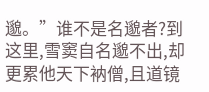邈。”谁不是名邈者?到这里,雪窦自名邈不出,却更累他天下衲僧,且道镜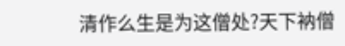清作么生是为这僧处?天下衲僧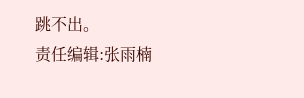跳不出。
责任编辑:张雨楠